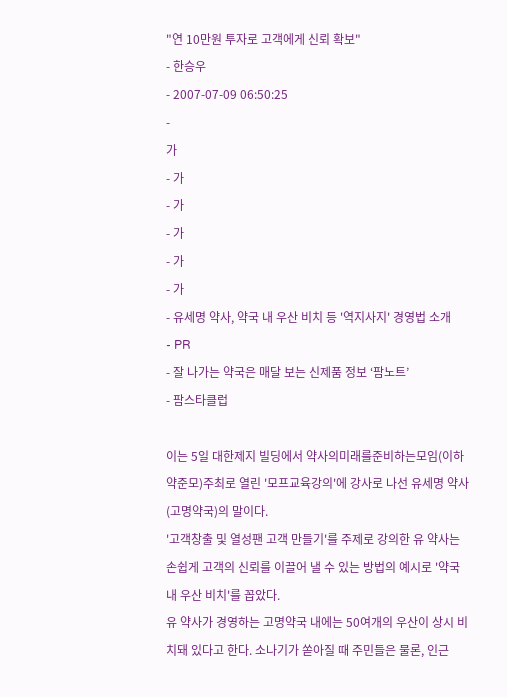"연 10만원 투자로 고객에게 신뢰 확보"
- 한승우
- 2007-07-09 06:50:25
-
가
- 가
- 가
- 가
- 가
- 가
- 유세명 약사, 약국 내 우산 비치 등 '역지사지' 경영법 소개
- PR
- 잘 나가는 약국은 매달 보는 신제품 정보 ‘팜노트’
- 팜스타클럽

이는 5일 대한제지 빌딩에서 약사의미래를준비하는모임(이하 약준모)주최로 열린 '모프교육강의'에 강사로 나선 유세명 약사(고명약국)의 말이다.
'고객창출 및 열성팬 고객 만들기'를 주제로 강의한 유 약사는 손쉽게 고객의 신뢰를 이끌어 낼 수 있는 방법의 예시로 '약국 내 우산 비치'를 꼽았다.
유 약사가 경영하는 고명약국 내에는 50여개의 우산이 상시 비치돼 있다고 한다. 소나기가 쏟아질 때 주민들은 물론, 인근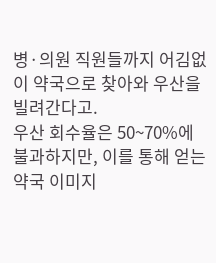병·의원 직원들까지 어김없이 약국으로 찾아와 우산을 빌려간다고.
우산 회수율은 50~70%에 불과하지만, 이를 통해 얻는 약국 이미지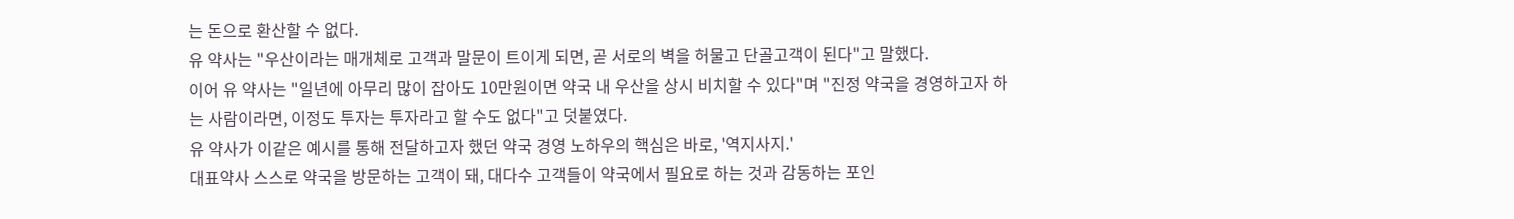는 돈으로 환산할 수 없다.
유 약사는 "우산이라는 매개체로 고객과 말문이 트이게 되면, 곧 서로의 벽을 허물고 단골고객이 된다"고 말했다.
이어 유 약사는 "일년에 아무리 많이 잡아도 10만원이면 약국 내 우산을 상시 비치할 수 있다"며 "진정 약국을 경영하고자 하는 사람이라면, 이정도 투자는 투자라고 할 수도 없다"고 덧붙였다.
유 약사가 이같은 예시를 통해 전달하고자 했던 약국 경영 노하우의 핵심은 바로, '역지사지.'
대표약사 스스로 약국을 방문하는 고객이 돼, 대다수 고객들이 약국에서 필요로 하는 것과 감동하는 포인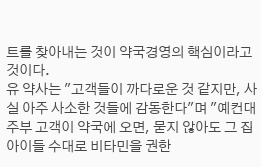트를 찾아내는 것이 약국경영의 핵심이라고 것이다.
유 약사는 "고객들이 까다로운 것 같지만, 사실 아주 사소한 것들에 감동한다"며 "예컨대 주부 고객이 약국에 오면, 묻지 않아도 그 집 아이들 수대로 비타민을 권한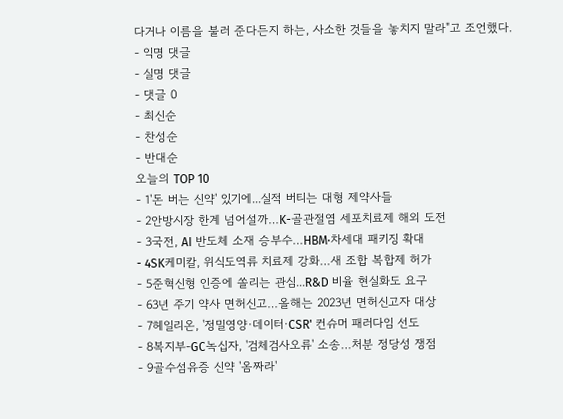다거나 이름을 불러 준다든지 하는, 사소한 것들을 놓치지 말라"고 조언했다.
- 익명 댓글
- 실명 댓글
- 댓글 0
- 최신순
- 찬성순
- 반대순
오늘의 TOP 10
- 1'돈 버는 신약' 있기에...실적 버티는 대형 제약사들
- 2안방시장 한계 넘어설까…K-골관절염 세포치료제 해외 도전
- 3국전, AI 반도체 소재 승부수…HBM·차세대 패키징 확대
- 4SK케미칼, 위식도역류 치료제 강화…새 조합 복합제 허가
- 5준혁신형 인증에 쏠리는 관심...R&D 비율 현실화도 요구
- 63년 주기 약사 면허신고…올해는 2023년 면허신고자 대상
- 7헤일리온, '정밀영양·데이터·CSR' 컨슈머 패러다임 선도
- 8복지부-GC녹십자, '검체검사오류' 소송…처분 정당성 쟁점
- 9골수섬유증 신약 '옴짜라'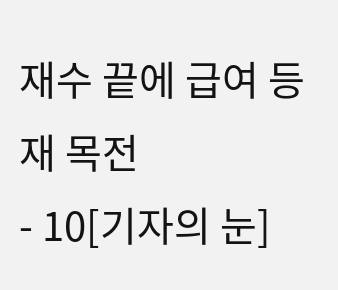재수 끝에 급여 등재 목전
- 10[기자의 눈]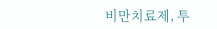비만치료제, 투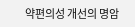약편의성 개선의 명암